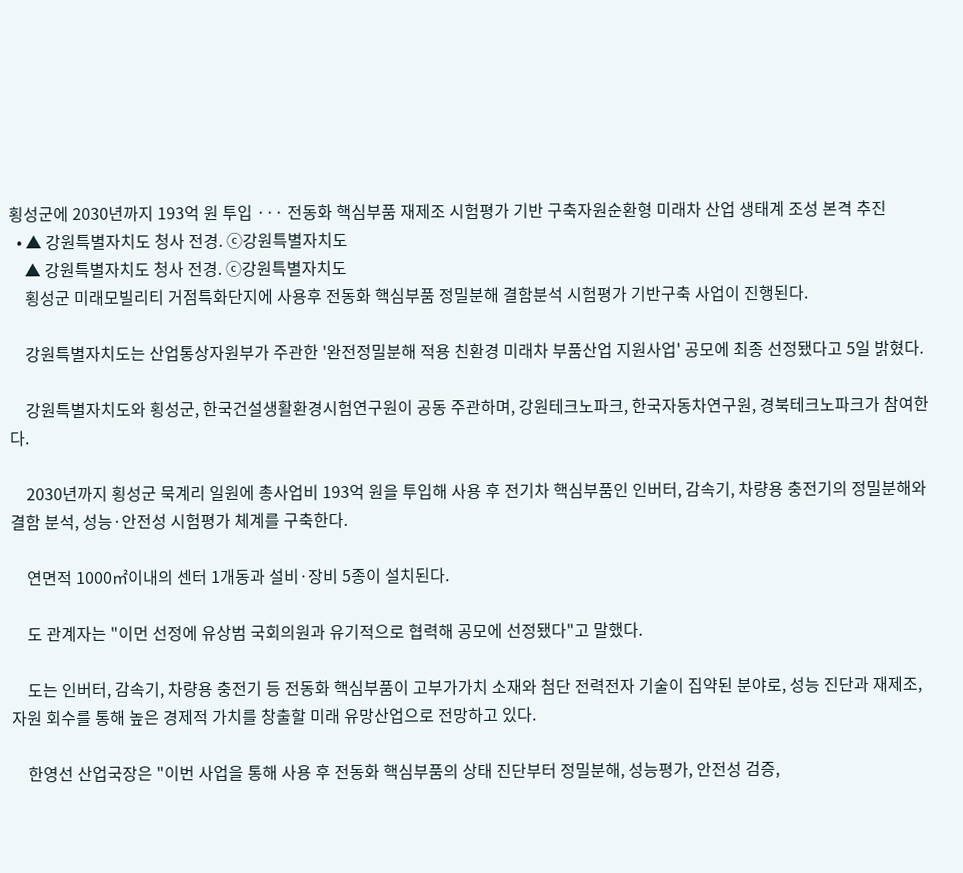횡성군에 2030년까지 193억 원 투입 ··· 전동화 핵심부품 재제조 시험평가 기반 구축자원순환형 미래차 산업 생태계 조성 본격 추진
  • ▲ 강원특별자치도 청사 전경. ⓒ강원특별자치도
    ▲ 강원특별자치도 청사 전경. ⓒ강원특별자치도
    횡성군 미래모빌리티 거점특화단지에 사용후 전동화 핵심부품 정밀분해 결함분석 시험평가 기반구축 사업이 진행된다.

    강원특별자치도는 산업통상자원부가 주관한 '완전정밀분해 적용 친환경 미래차 부품산업 지원사업' 공모에 최종 선정됐다고 5일 밝혔다.

    강원특별자치도와 횡성군, 한국건설생활환경시험연구원이 공동 주관하며, 강원테크노파크, 한국자동차연구원, 경북테크노파크가 참여한다.

    2030년까지 횡성군 묵계리 일원에 총사업비 193억 원을 투입해 사용 후 전기차 핵심부품인 인버터, 감속기, 차량용 충전기의 정밀분해와 결함 분석, 성능·안전성 시험평가 체계를 구축한다.

    연면적 1000㎡이내의 센터 1개동과 설비·장비 5종이 설치된다.

    도 관계자는 "이먼 선정에 유상범 국회의원과 유기적으로 협력해 공모에 선정됐다"고 말했다.

    도는 인버터, 감속기, 차량용 충전기 등 전동화 핵심부품이 고부가가치 소재와 첨단 전력전자 기술이 집약된 분야로, 성능 진단과 재제조, 자원 회수를 통해 높은 경제적 가치를 창출할 미래 유망산업으로 전망하고 있다.

    한영선 산업국장은 "이번 사업을 통해 사용 후 전동화 핵심부품의 상태 진단부터 정밀분해, 성능평가, 안전성 검증,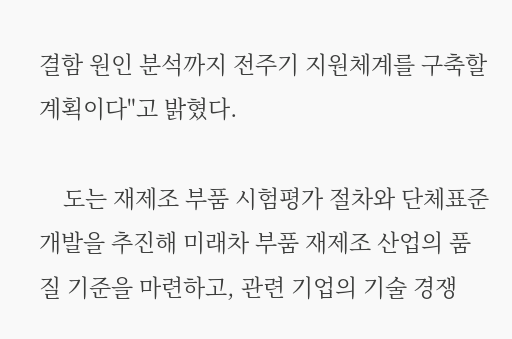결함 원인 분석까지 전주기 지원체계를 구축할 계획이다"고 밝혔다.

    도는 재제조 부품 시험평가 절차와 단체표준 개발을 추진해 미래차 부품 재제조 산업의 품질 기준을 마련하고, 관련 기업의 기술 경쟁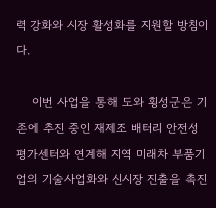력 강화와 시장 활성화를 지원할 방침이다.

    이번 사업을 통해 도와 횡성군은 기존에 추진 중인 재제조 배터리 안전성 평가센터와 연계해 지역 미래차 부품기업의 기술사업화와 신시장 진출을 촉진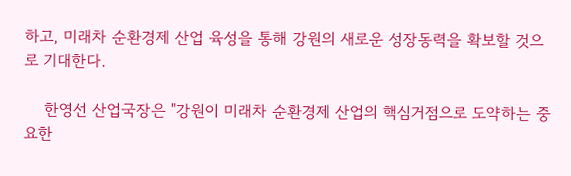하고, 미래차 순환경제 산업 육성을 통해 강원의 새로운 성장동력을 확보할 것으로 기대한다.

    한영선 산업국장은 "강원이 미래차 순환경제 산업의 핵심거점으로 도약하는 중요한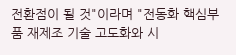전환점이 될 것"이라며 "전동화 핵심부품 재제조 기술 고도화와 시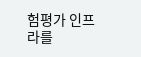험평가 인프라를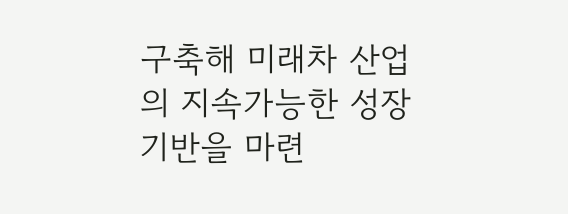구축해 미래차 산업의 지속가능한 성장 기반을 마련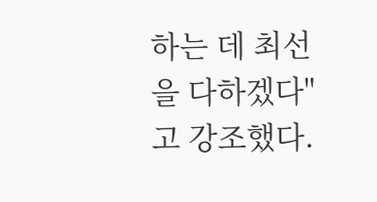하는 데 최선을 다하겠다"고 강조했다.